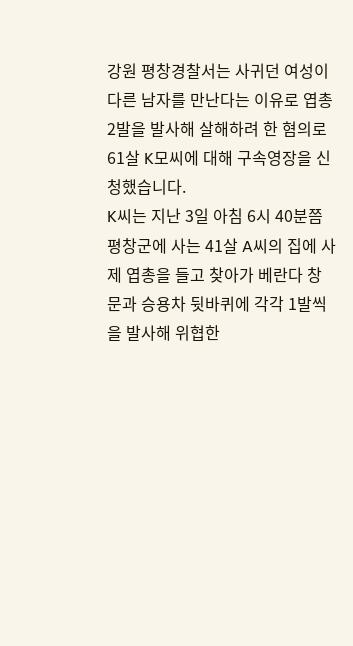강원 평창경찰서는 사귀던 여성이 다른 남자를 만난다는 이유로 엽총 2발을 발사해 살해하려 한 혐의로 61살 K모씨에 대해 구속영장을 신청했습니다.
K씨는 지난 3일 아침 6시 40분쯤 평창군에 사는 41살 A씨의 집에 사제 엽총을 들고 찾아가 베란다 창문과 승용차 뒷바퀴에 각각 1발씩을 발사해 위협한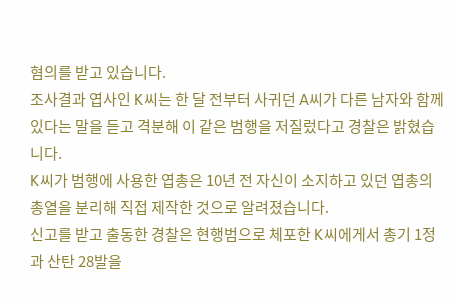혐의를 받고 있습니다.
조사결과 엽사인 K씨는 한 달 전부터 사귀던 A씨가 다른 남자와 함께 있다는 말을 듣고 격분해 이 같은 범행을 저질렀다고 경찰은 밝혔습니다.
K씨가 범행에 사용한 엽총은 10년 전 자신이 소지하고 있던 엽총의 총열을 분리해 직접 제작한 것으로 알려졌습니다.
신고를 받고 출동한 경찰은 현행범으로 체포한 K씨에게서 총기 1정과 산탄 28발을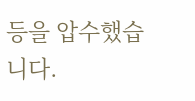등을 압수했습니다.